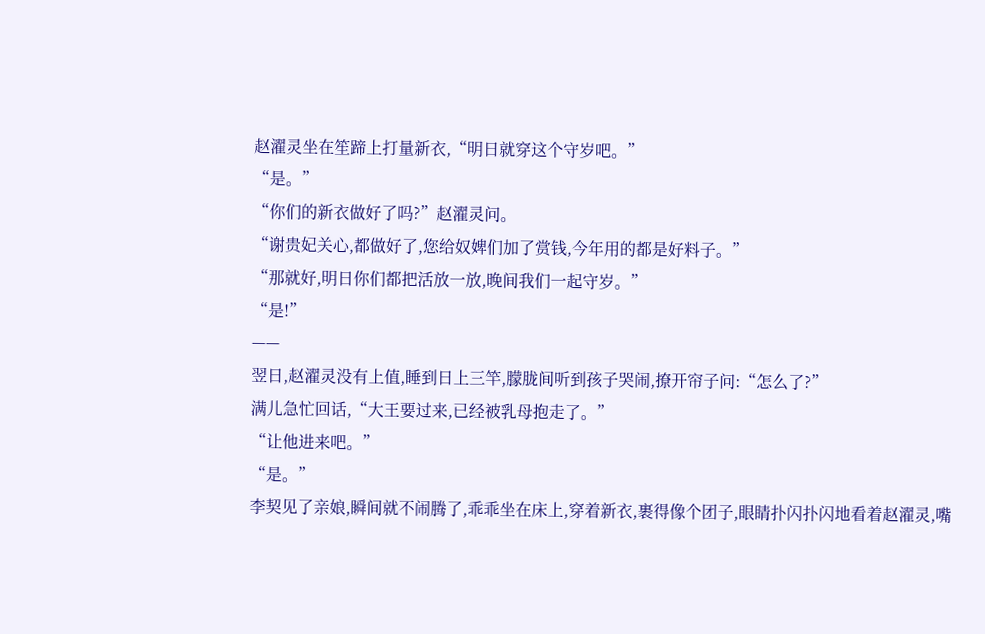赵濯灵坐在笙蹄上打量新衣,“明日就穿这个守岁吧。”
“是。”
“你们的新衣做好了吗?”赵濯灵问。
“谢贵妃关心,都做好了,您给奴婢们加了赏钱,今年用的都是好料子。”
“那就好,明日你们都把活放一放,晚间我们一起守岁。”
“是!”
——
翌日,赵濯灵没有上值,睡到日上三竿,朦胧间听到孩子哭闹,撩开帘子问:“怎么了?”
满儿急忙回话,“大王要过来,已经被乳母抱走了。”
“让他进来吧。”
“是。”
李契见了亲娘,瞬间就不闹腾了,乖乖坐在床上,穿着新衣,裹得像个团子,眼睛扑闪扑闪地看着赵濯灵,嘴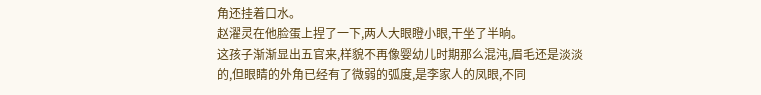角还挂着口水。
赵濯灵在他脸蛋上捏了一下,两人大眼瞪小眼,干坐了半晌。
这孩子渐渐显出五官来,样貌不再像婴幼儿时期那么混沌,眉毛还是淡淡的,但眼睛的外角已经有了微弱的弧度,是李家人的凤眼,不同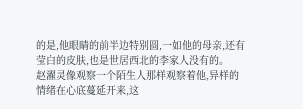的是,他眼睛的前半边特别圆,一如他的母亲,还有莹白的皮肤,也是世居西北的李家人没有的。
赵濯灵像观察一个陌生人那样观察着他,异样的情绪在心底蔓延开来,这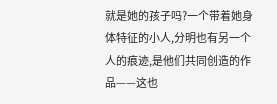就是她的孩子吗?一个带着她身体特征的小人,分明也有另一个人的痕迹,是他们共同创造的作品——这也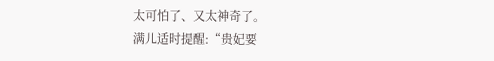太可怕了、又太神奇了。
满儿适时提醒:“贵妃要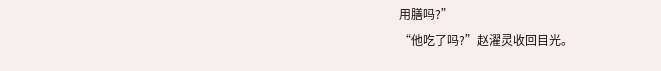用膳吗?”
“他吃了吗?”赵濯灵收回目光。